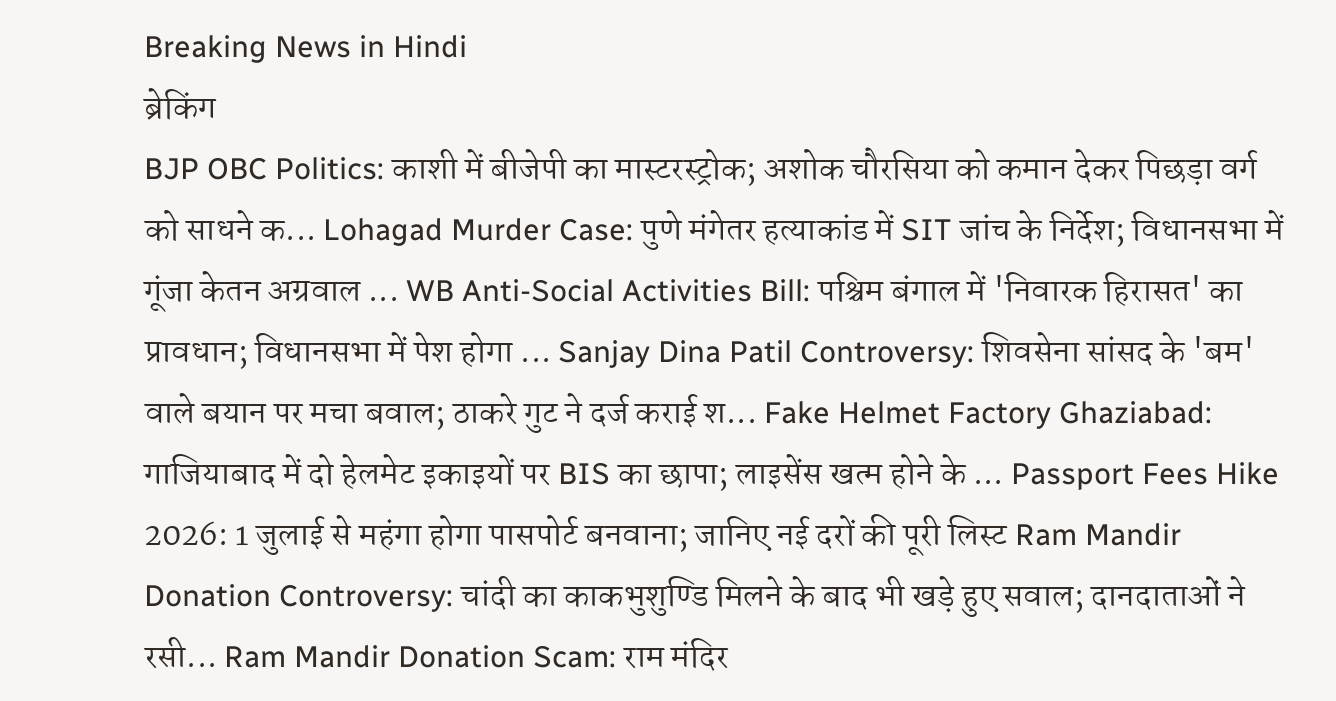Breaking News in Hindi
ब्रेकिंग
BJP OBC Politics: काशी में बीजेपी का मास्टरस्ट्रोक; अशोक चौरसिया को कमान देकर पिछड़ा वर्ग को साधने क... Lohagad Murder Case: पुणे मंगेतर हत्याकांड में SIT जांच के निर्देश; विधानसभा में गूंजा केतन अग्रवाल ... WB Anti-Social Activities Bill: पश्चिम बंगाल में 'निवारक हिरासत' का प्रावधान; विधानसभा में पेश होगा ... Sanjay Dina Patil Controversy: शिवसेना सांसद के 'बम' वाले बयान पर मचा बवाल; ठाकरे गुट ने दर्ज कराई श... Fake Helmet Factory Ghaziabad: गाजियाबाद में दो हेलमेट इकाइयों पर BIS का छापा; लाइसेंस खत्म होने के ... Passport Fees Hike 2026: 1 जुलाई से महंगा होगा पासपोर्ट बनवाना; जानिए नई दरों की पूरी लिस्ट Ram Mandir Donation Controversy: चांदी का काकभुशुण्डि मिलने के बाद भी खड़े हुए सवाल; दानदाताओं ने रसी... Ram Mandir Donation Scam: राम मंदिर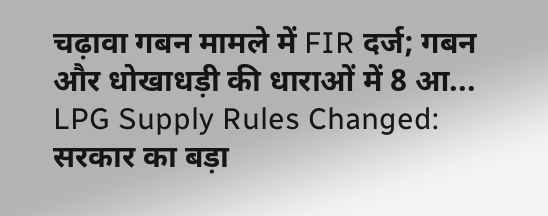चढ़ावा गबन मामले में FIR दर्ज; गबन और धोखाधड़ी की धाराओं में 8 आ... LPG Supply Rules Changed: सरकार का बड़ा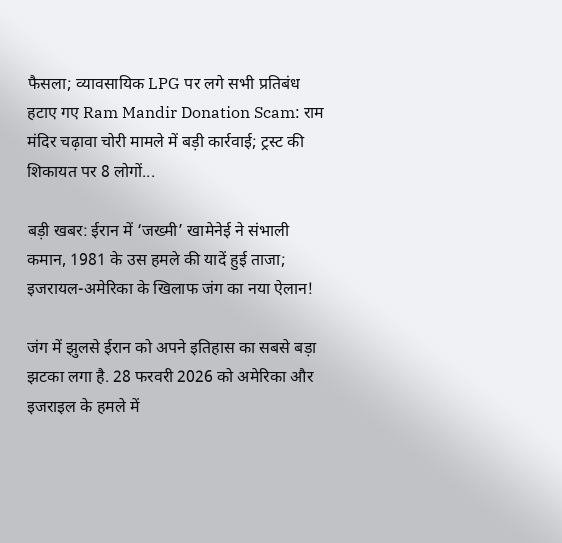फैसला; व्यावसायिक LPG पर लगे सभी प्रतिबंध हटाए गए Ram Mandir Donation Scam: राम मंदिर चढ़ावा चोरी मामले में बड़ी कार्रवाई; ट्रस्ट की शिकायत पर 8 लोगों...

बड़ी खबर: ईरान में ‘जख्मी’ खामेनेई ने संभाली कमान, 1981 के उस हमले की यादें हुई ताजा; इजरायल-अमेरिका के खिलाफ जंग का नया ऐलान!

जंग में झुलसे ईरान को अपने इतिहास का सबसे बड़ा झटका लगा है. 28 फरवरी 2026 को अमेरिका और इजराइल के हमले में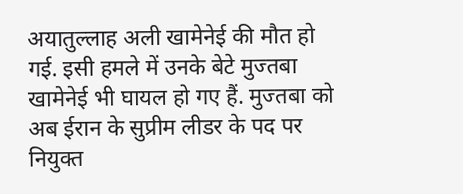अयातुल्लाह अली खामेनेई की मौत हो गई. इसी हमले में उनके बेटे मुज्तबा खामेनेई भी घायल हो गए हैं. मुज्तबा को अब ईरान के सुप्रीम लीडर के पद पर नियुक्त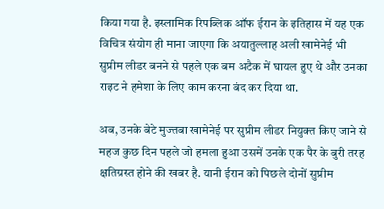किया गया है. इस्लामिक रिपब्लिक ऑफ ईरान के इतिहास में यह एक विचित्र संयोग ही माना जाएगा कि अयातुल्लाह अली खामेनेई भी सुप्रीम लीडर बनने से पहले एक बम अटैक में घायल हुए थे और उनका राइट ने हमेशा के लिए काम करना बंद कर दिया था.

अब, उनके बेटे मुज्तबा खामेनेई पर सुप्रीम लीडर नियुक्त किए जाने से महज कुछ दिन पहले जो हमला हुआ उसमें उनके एक पैर के बुरी तरह क्षतिग्रस्त होने की खबर है. यानी ईरान को पिछले दोनों सुप्रीम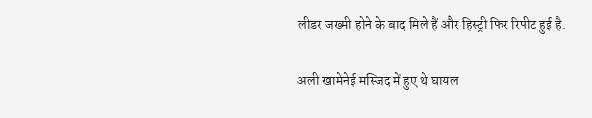लीडर जख्मी होने के बाद मिले हैं और हिस्ट्री फिर रिपीट हुई है.

अली खामेनेई मस्जिद में हुए थे घायल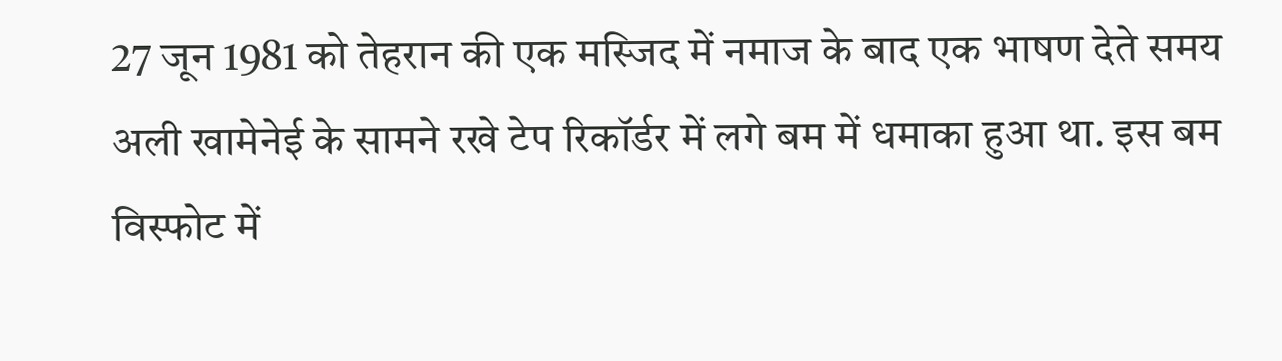27 जून 1981 को तेहरान की एक मस्जिद में नमाज के बाद एक भाषण देते समय अली खामेनेई के सामने रखे टेप रिकॉर्डर में लगे बम में धमाका हुआ था. इस बम विस्फोट में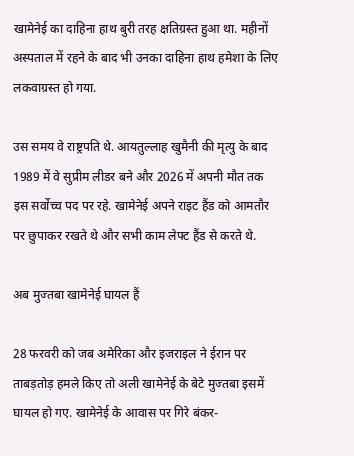खामेनेई का दाहिना हाथ बुरी तरह क्षतिग्रस्त हुआ था. महीनों अस्पताल में रहने के बाद भी उनका दाहिना हाथ हमेशा के लिए लकवाग्रस्त हो गया.

उस समय वे राष्ट्रपति थे. आयतुल्लाह खुमैनी की मृत्यु के बाद 1989 में वे सुप्रीम लीडर बने और 2026 में अपनी मौत तक इस सर्वोच्च पद पर रहे. खामेनेई अपने राइट हैंड को आमतौर पर छुपाकर रखते थे और सभी काम लेफ्ट हैंड से करते थे.

अब मुज्तबा खामेनेई घायल हैं

28 फरवरी को जब अमेरिका और इजराइल ने ईरान पर ताबड़तोड़ हमले किए तो अली खामेनेई के बेटे मुज्तबा इसमें घायल हो गए. खामेनेई के आवास पर गिरे बंकर-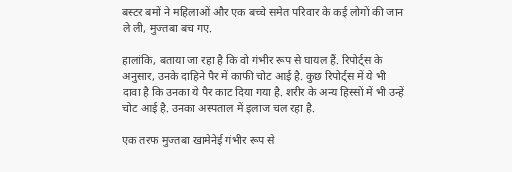बस्टर बमों ने महिलाओं और एक बच्चे समेत परिवार के कई लोगों की जान ले ली, मुज्तबा बच गए.

हालांकि, बताया जा रहा है कि वो गंभीर रूप से घायल हैं. रिपोर्ट्स के अनुसार, उनके दाहिने पैर में काफी चोट आई है. कुछ रिपोर्ट्स में ये भी दावा है कि उनका ये पैर काट दिया गया है. शरीर के अन्य हिस्सों में भी उन्हें चोट आई है. उनका अस्पताल में इलाज चल रहा है.

एक तरफ मुज्तबा खामेनेई गंभीर रूप से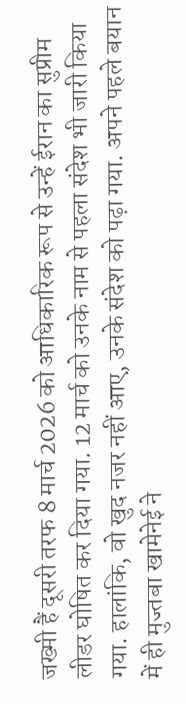जख्मी हैं दूसरी तरफ 8 मार्च 2026 को आधिकारिक रूप से उन्हें ईरान का सुप्रीम लीडर घोषित कर दिया गया. 12 मार्च को उनके नाम से पहला संदेश भी जारी किया गया. हालांकि, वो खुद नजर नहीं आए, उनके संदेश को पढ़ा गया. अपने पहले बयान में ही मुज्तबा खामेनेई ने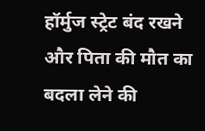हॉर्मुज स्ट्रेट बंद रखने और पिता की मौत का बदला लेने की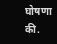घोषणा की.